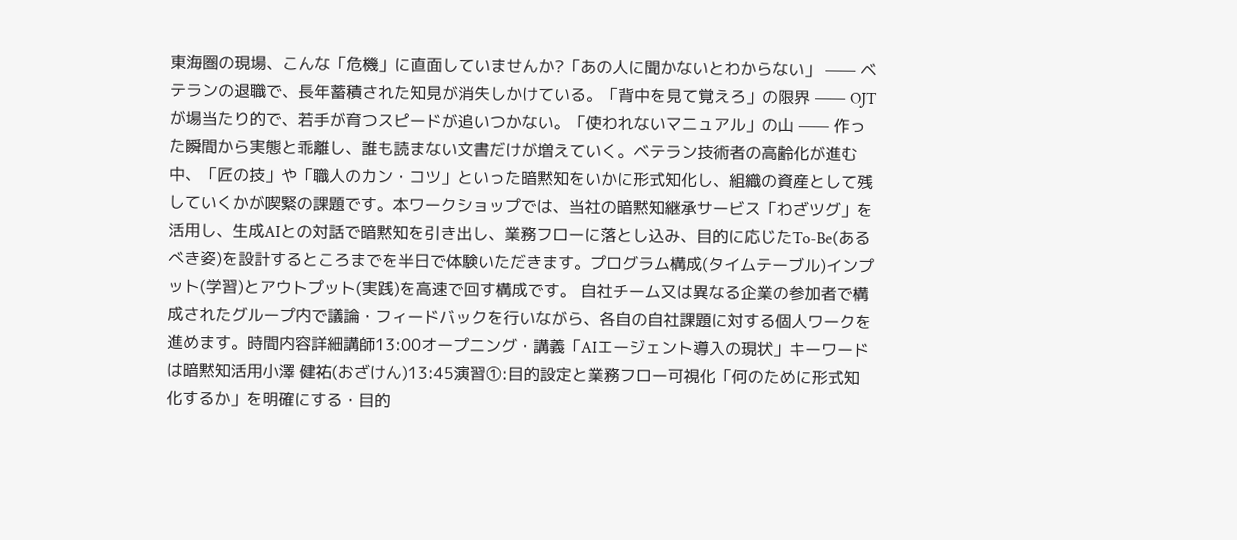東海圏の現場、こんな「危機」に直面していませんか?「あの人に聞かないとわからない」 —— ベテランの退職で、長年蓄積された知見が消失しかけている。「背中を見て覚えろ」の限界 —— OJTが場当たり的で、若手が育つスピードが追いつかない。「使われないマニュアル」の山 —— 作った瞬間から実態と乖離し、誰も読まない文書だけが増えていく。ベテラン技術者の高齢化が進む中、「匠の技」や「職人のカン・コツ」といった暗黙知をいかに形式知化し、組織の資産として残していくかが喫緊の課題です。本ワークショップでは、当社の暗黙知継承サービス「わざツグ」を活用し、生成AIとの対話で暗黙知を引き出し、業務フローに落とし込み、目的に応じたTo-Be(あるべき姿)を設計するところまでを半日で体験いただきます。プログラム構成(タイムテーブル)インプット(学習)とアウトプット(実践)を高速で回す構成です。 自社チーム又は異なる企業の参加者で構成されたグループ内で議論・フィードバックを行いながら、各自の自社課題に対する個人ワークを進めます。時間内容詳細講師13:00オープニング・講義「AIエージェント導入の現状」キーワードは暗黙知活用小澤 健祐(おざけん)13:45演習①:目的設定と業務フロー可視化「何のために形式知化するか」を明確にする・目的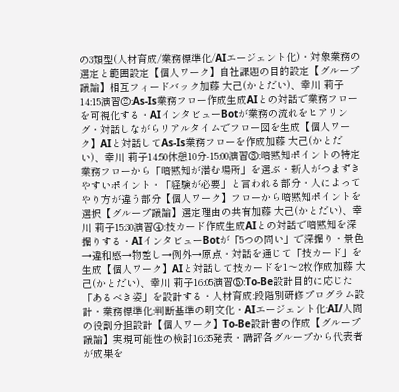の3類型(人材育成/業務標準化/AIエージェント化)・対象業務の選定と範囲設定【個人ワーク】自社課題の目的設定【グループ議論】相互フィードバック加藤 大己(かとだい)、幸川 莉子14:15演習②:As-Is業務フロー作成生成AIとの対話で業務フローを可視化する・AIインタビューBotが業務の流れをヒアリング・対話しながらリアルタイムでフロー図を生成【個人ワーク】AIと対話してAs-Is業務フローを作成加藤 大己(かとだい)、幸川 莉子14:50休憩10分-15:00演習③:暗黙知ポイントの特定業務フローから「暗黙知が潜む場所」を選ぶ・新人がつまずきやすいポイント・「経験が必要」と言われる部分・人によってやり方が違う部分【個人ワーク】フローから暗黙知ポイントを選択【グループ議論】選定理由の共有加藤 大己(かとだい)、幸川 莉子15:30演習④:技カード作成生成AIとの対話で暗黙知を深掘りする・AIインタビューBotが「5つの問い」で深掘り・景色→違和感→物差し→例外→原点・対話を通じて「技カード」を生成【個人ワーク】AIと対話して技カードを1〜2枚作成加藤 大己(かとだい)、幸川 莉子16:05演習⑤:To-Be設計目的に応じた「あるべき姿」を設計する・人材育成:段階別研修プログラム設計・業務標準化:判断基準の明文化・AIエージェント化:AI/人間の役割分担設計【個人ワーク】To-Be設計書の作成【グループ議論】実現可能性の検討16:35発表・講評各グループから代表者が成果を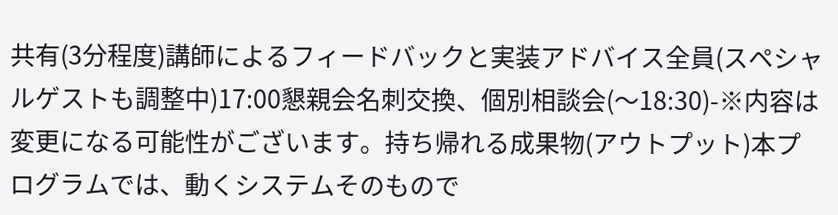共有(3分程度)講師によるフィードバックと実装アドバイス全員(スペシャルゲストも調整中)17:00懇親会名刺交換、個別相談会(〜18:30)-※内容は変更になる可能性がございます。持ち帰れる成果物(アウトプット)本プログラムでは、動くシステムそのもので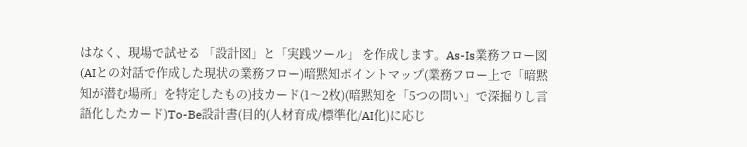はなく、現場で試せる 「設計図」と「実践ツール」 を作成します。As-Is業務フロー図(AIとの対話で作成した現状の業務フロー)暗黙知ポイントマップ(業務フロー上で「暗黙知が潜む場所」を特定したもの)技カード(1〜2枚)(暗黙知を「5つの問い」で深掘りし言語化したカード)To-Be設計書(目的(人材育成/標準化/AI化)に応じ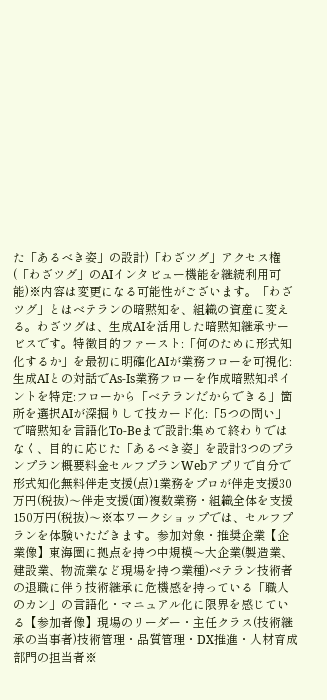た「あるべき姿」の設計)「わざツグ」アクセス権(「わざツグ」のAIインタビュー機能を継続利用可能)※内容は変更になる可能性がございます。「わざツグ」とはベテランの暗黙知を、組織の資産に変える。わざツグは、生成AIを活用した暗黙知継承サービスです。特徴目的ファースト:「何のために形式知化するか」を最初に明確化AIが業務フローを可視化:生成AIとの対話でAs-Is業務フローを作成暗黙知ポイントを特定:フローから「ベテランだからできる」箇所を選択AIが深掘りして技カード化:「5つの問い」で暗黙知を言語化To-Beまで設計:集めて終わりではなく、目的に応じた「あるべき姿」を設計3つのプランプラン概要料金セルフプランWebアプリで自分で形式知化無料伴走支援(点)1業務をプロが伴走支援30万円(税抜)〜伴走支援(面)複数業務・組織全体を支援150万円(税抜)〜※本ワークショップでは、セルフプランを体験いただきます。参加対象・推奨企業【企業像】東海圏に拠点を持つ中規模〜大企業(製造業、建設業、物流業など現場を持つ業種)ベテラン技術者の退職に伴う技術継承に危機感を持っている「職人のカン」の言語化・マニュアル化に限界を感じている【参加者像】現場のリーダー・主任クラス(技術継承の当事者)技術管理・品質管理・DX推進・人材育成部門の担当者※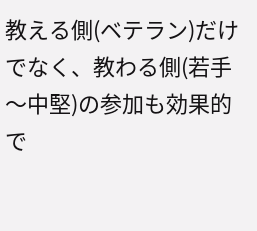教える側(ベテラン)だけでなく、教わる側(若手〜中堅)の参加も効果的で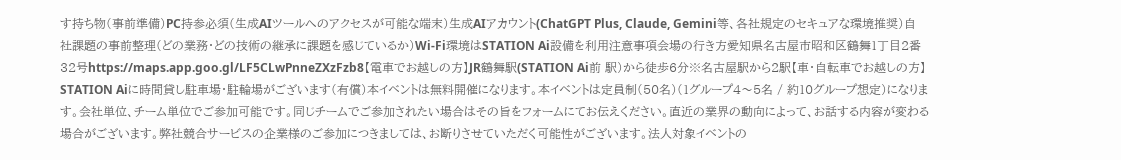す持ち物(事前準備)PC持参必須(生成AIツールへのアクセスが可能な端末)生成AIアカウント(ChatGPT Plus, Claude, Gemini等、各社規定のセキュアな環境推奨)自社課題の事前整理(どの業務・どの技術の継承に課題を感じているか)Wi-Fi環境はSTATION Ai設備を利用注意事項会場の行き方愛知県名古屋市昭和区鶴舞1丁目2番32号https://maps.app.goo.gl/LF5CLwPnneZXzFzb8【電車でお越しの方】JR鶴舞駅(STATION Ai前 駅)から徒歩6分※名古屋駅から2駅【車・自転車でお越しの方】STATION Aiに時間貸し駐車場・駐輪場がございます(有償)本イベントは無料開催になります。本イベントは定員制(50名)(1グループ4〜5名 / 約10グループ想定)になります。会社単位、チーム単位でご参加可能です。同じチームでご参加されたい場合はその旨をフォームにてお伝えください。直近の業界の動向によって、お話する内容が変わる場合がございます。弊社競合サービスの企業様のご参加につきましては、お断りさせていただく可能性がございます。法人対象イベントの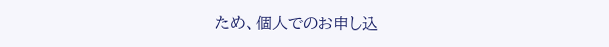ため、個人でのお申し込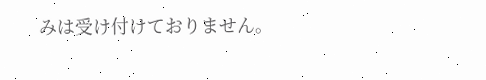みは受け付けておりません。